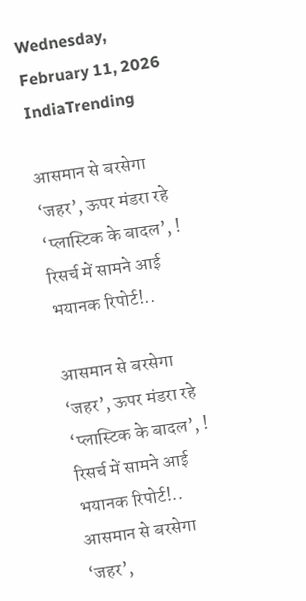Wednesday, February 11, 2026
IndiaTrending

आसमान से बरसेगा ‘जहर’, ऊपर मंडरा रहे ‘प्लास्टिक के बादल’, ! रिसर्च में सामने आई भयानक रिपोर्ट!..

आसमान से बरसेगा ‘जहर’, ऊपर मंडरा रहे ‘प्लास्टिक के बादल’, ! रिसर्च में सामने आई भयानक रिपोर्ट!..
आसमान से बरसेगा ‘जहर’,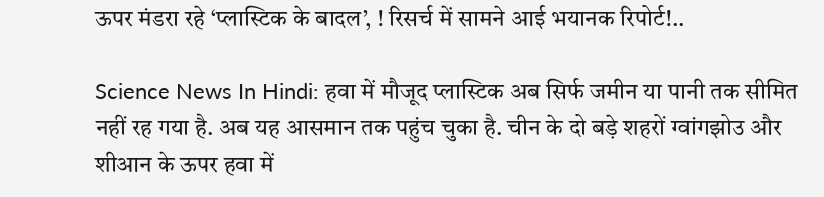ऊपर मंडरा रहे ‘प्लास्टिक के बादल’, ! रिसर्च में सामने आई भयानक रिपोर्ट!..

Science News In Hindi: हवा में मौजूद प्लास्टिक अब सिर्फ जमीन या पानी तक सीमित नहीं रह गया है. अब यह आसमान तक पहुंच चुका है. चीन के दो बड़े शहरों ग्वांगझोउ और शीआन के ऊपर हवा में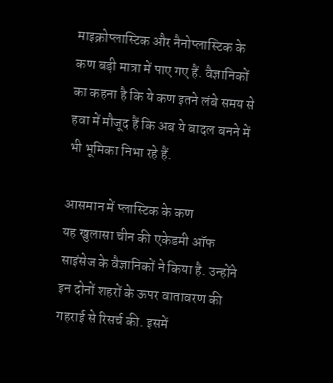माइक्रोप्लास्टिक और नैनोप्लास्टिक के कण बड़ी मात्रा में पाए गए हैं. वैज्ञानिकों का कहना है कि ये कण इतने लंबे समय से हवा में मौजूद हैं कि अब ये बादल बनने में भी भूमिका निभा रहे हैं.

आसमान में प्लास्टिक के कण
यह खुलासा चीन की एकेडमी ऑफ साइंसेज के वैज्ञानिकों ने किया है. उन्होंने इन दोनों शहरों के ऊपर वातावरण की गहराई से रिसर्च की. इसमें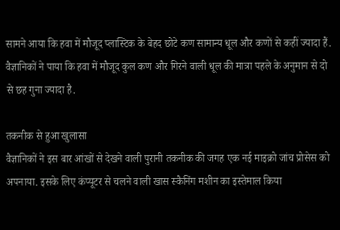सामने आया कि हवा में मौजूद प्लास्टिक के बेहद छोटे कण सामान्य धूल और कणों से कहीं ज्यादा हैं. वैज्ञानिकों ने पाया कि हवा में मौजूद कुल कण और गिरने वाली धूल की मात्रा पहले के अनुमान से दो से छह गुना ज्यादा है.

तकनीक से हुआ खुलासा
वैज्ञानिकों ने इस बार आंखों से देखने वाली पुरानी तकनीक की जगह एक नई माइक्रो जांच प्रोसेस को अपनाया. इसके लिए कंप्यूटर से चलने वाली खास स्कैनिंग मशीन का इस्तेमाल किया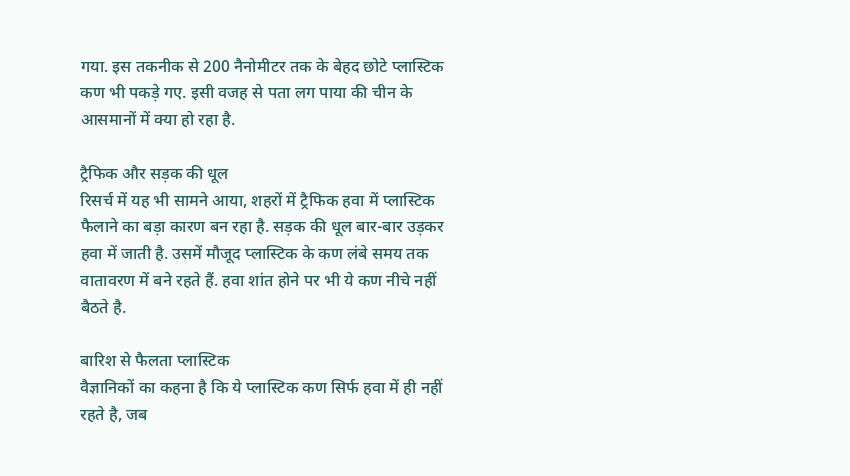गया. इस तकनीक से 200 नैनोमीटर तक के बेहद छोटे प्लास्टिक कण भी पकड़े गए. इसी वजह से पता लग पाया की चीन के आसमानों में क्या हो रहा है.

ट्रैफिक और सड़क की धूल
रिसर्च में यह भी सामने आया, शहरों में ट्रैफिक हवा में प्लास्टिक फैलाने का बड़ा कारण बन रहा है. सड़क की धूल बार-बार उड़कर हवा में जाती है. उसमें मौजूद प्लास्टिक के कण लंबे समय तक वातावरण में बने रहते हैं. हवा शांत होने पर भी ये कण नीचे नहीं बैठते है.

बारिश से फैलता प्लास्टिक
वैज्ञानिकों का कहना है कि ये प्लास्टिक कण सिर्फ हवा में ही नहीं रहते है, जब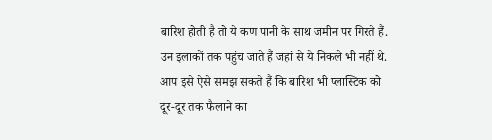बारिश होती है तो ये कण पानी के साथ जमीन पर गिरते हैं. उन इलाकों तक पहुंच जाते हैं जहां से ये निकले भी नहीं थे. आप इसे ऐसे समझ सकते हैं कि बारिश भी प्लास्टिक को दूर-दूर तक फैलाने का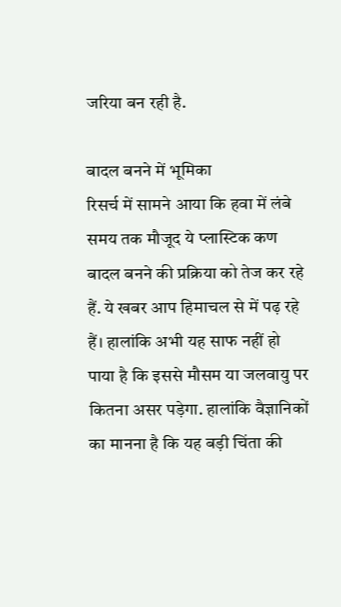जरिया बन रही है.

बादल बनने में भूमिका
रिसर्च में सामने आया कि हवा में लंबे समय तक मौजूद ये प्लास्टिक कण बादल बनने की प्रक्रिया को तेज कर रहे हैं. ये खबर आप हिमाचल से में पढ़ रहे हैं। हालांकि अभी यह साफ नहीं हो पाया है कि इससे मौसम या जलवायु पर कितना असर पड़ेगा. हालांकि वैज्ञानिकों का मानना है कि यह बड़ी चिंता की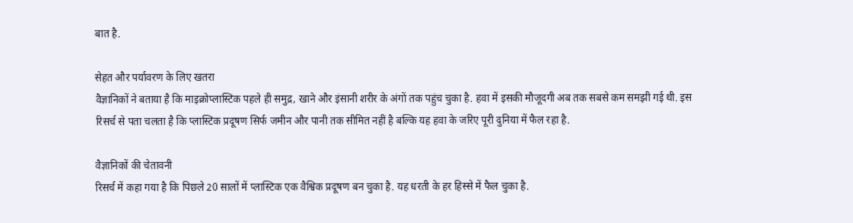बात है.

सेहत और पर्यावरण के लिए खतरा
वैज्ञानिकों ने बताया है कि माइक्रोप्लास्टिक पहले ही समुद्र, खाने और इंसानी शरीर के अंगों तक पहुंच चुका है. हवा में इसकी मौजूदगी अब तक सबसे कम समझी गई थी. इस रिसर्च से पता चलता है कि प्लास्टिक प्रदूषण सिर्फ जमीन और पानी तक सीमित नहीं है बल्कि यह हवा के जरिए पूरी दुनिया में फैल रहा है.

वैज्ञानिकों की चेतावनी
रिसर्च में कहा गया है कि पिछले 20 सालों में प्लास्टिक एक वैश्विक प्रदूषण बन चुका है. यह धरती के हर हिस्से में फैल चुका है.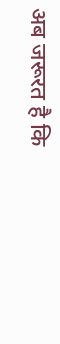अब जरूरत है कि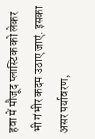हवा में मौजूद प्लास्टिक को लेकर भी गंभीर कदम उठाए जाएं. इसका असर पर्यावरण,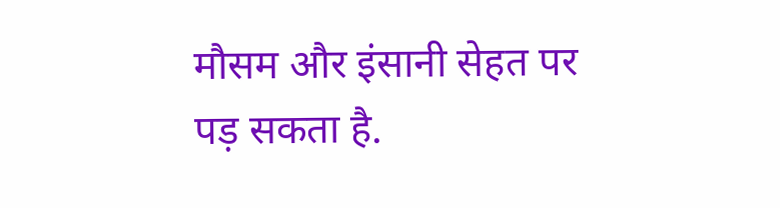मौसम और इंसानी सेहत पर पड़ सकता है.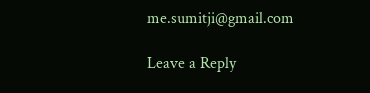me.sumitji@gmail.com

Leave a Reply